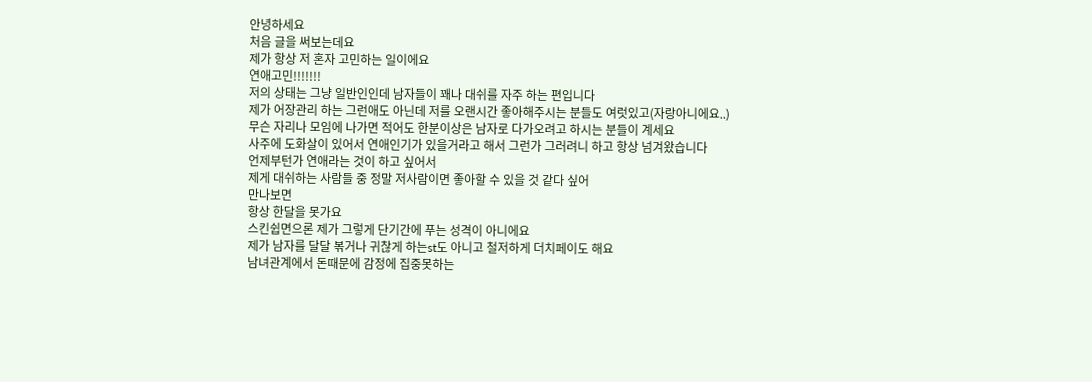안녕하세요
처음 글을 써보는데요
제가 항상 저 혼자 고민하는 일이에요
연애고민!!!!!!!
저의 상태는 그냥 일반인인데 남자들이 꽤나 대쉬를 자주 하는 편입니다
제가 어장관리 하는 그런애도 아닌데 저를 오랜시간 좋아해주시는 분들도 여럿있고(자랑아니에요..)
무슨 자리나 모임에 나가면 적어도 한분이상은 남자로 다가오려고 하시는 분들이 계세요
사주에 도화살이 있어서 연애인기가 있을거라고 해서 그런가 그러려니 하고 항상 넘겨왔습니다
언제부턴가 연애라는 것이 하고 싶어서
제게 대쉬하는 사람들 중 정말 저사람이면 좋아할 수 있을 것 같다 싶어
만나보면
항상 한달을 못가요
스킨쉽면으론 제가 그렇게 단기간에 푸는 성격이 아니에요
제가 남자를 달달 볶거나 귀찮게 하는st도 아니고 철저하게 더치페이도 해요
남녀관계에서 돈때문에 감정에 집중못하는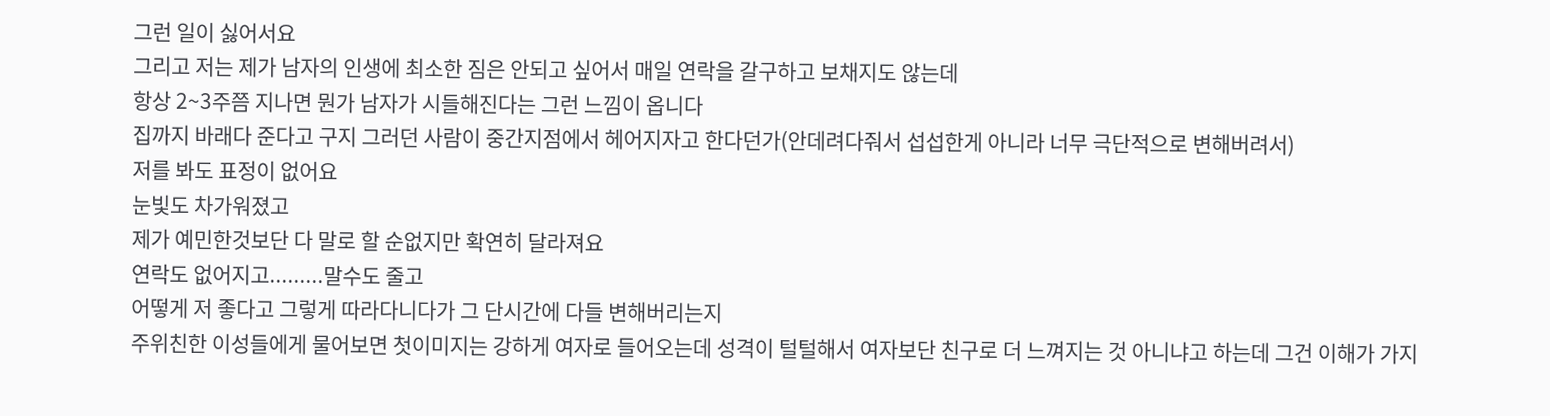그런 일이 싫어서요
그리고 저는 제가 남자의 인생에 최소한 짐은 안되고 싶어서 매일 연락을 갈구하고 보채지도 않는데
항상 2~3주쯤 지나면 뭔가 남자가 시들해진다는 그런 느낌이 옵니다
집까지 바래다 준다고 구지 그러던 사람이 중간지점에서 헤어지자고 한다던가(안데려다줘서 섭섭한게 아니라 너무 극단적으로 변해버려서)
저를 봐도 표정이 없어요
눈빛도 차가워졌고
제가 예민한것보단 다 말로 할 순없지만 확연히 달라져요
연락도 없어지고.........말수도 줄고
어떻게 저 좋다고 그렇게 따라다니다가 그 단시간에 다들 변해버리는지
주위친한 이성들에게 물어보면 첫이미지는 강하게 여자로 들어오는데 성격이 털털해서 여자보단 친구로 더 느껴지는 것 아니냐고 하는데 그건 이해가 가지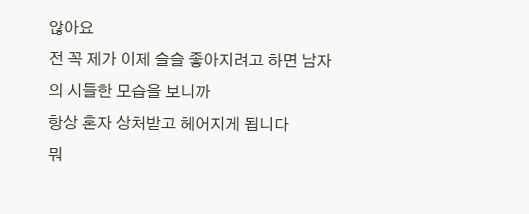않아요
전 꼭 제가 이제 슬슬 좋아지려고 하면 남자의 시들한 모습을 보니까
항상 혼자 상처받고 헤어지게 됩니다
뭐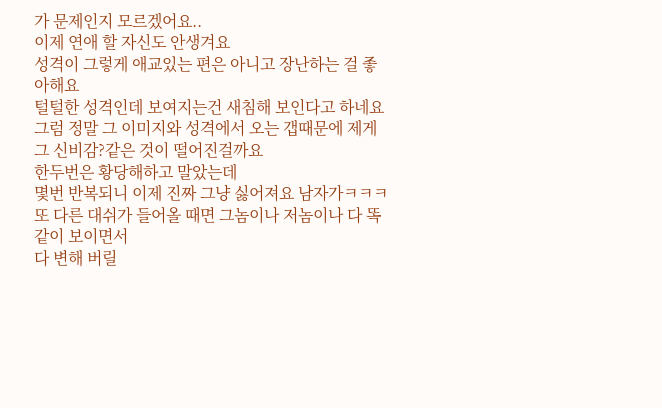가 문제인지 모르겠어요..
이제 연애 할 자신도 안생겨요
성격이 그렇게 애교있는 편은 아니고 장난하는 걸 좋아해요
털털한 성격인데 보여지는건 새침해 보인다고 하네요
그럼 정말 그 이미지와 성격에서 오는 갭때문에 제게 그 신비감?같은 것이 떨어진걸까요
한두번은 황당해하고 말았는데
몇번 반복되니 이제 진짜 그냥 싫어져요 남자가ㅋㅋㅋ
또 다른 대쉬가 들어올 때면 그놈이나 저놈이나 다 똑같이 보이면서
다 변해 버릴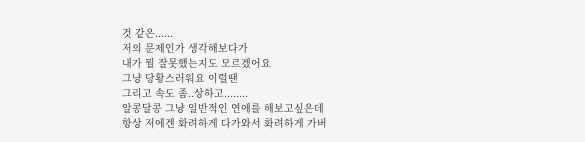것 같은......
저의 문제인가 생각해보다가
내가 뭘 잘못했는지도 모르겠어요
그냥 당황스러워요 이럴땐
그리고 속도 좀..상하고........
알콩달콩 그냥 일반적인 연애를 해보고싶은데
항상 저에겐 화려하게 다가와서 화려하게 가버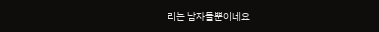리는 남자들뿐이네요